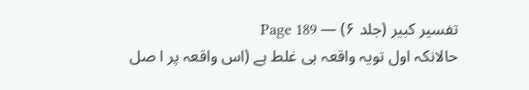تفسیر کبیر (جلد ۶) — Page 189
حالانکہ اول تویہ واقعہ ہی غلط ہے (اس واقعہ پر ا صل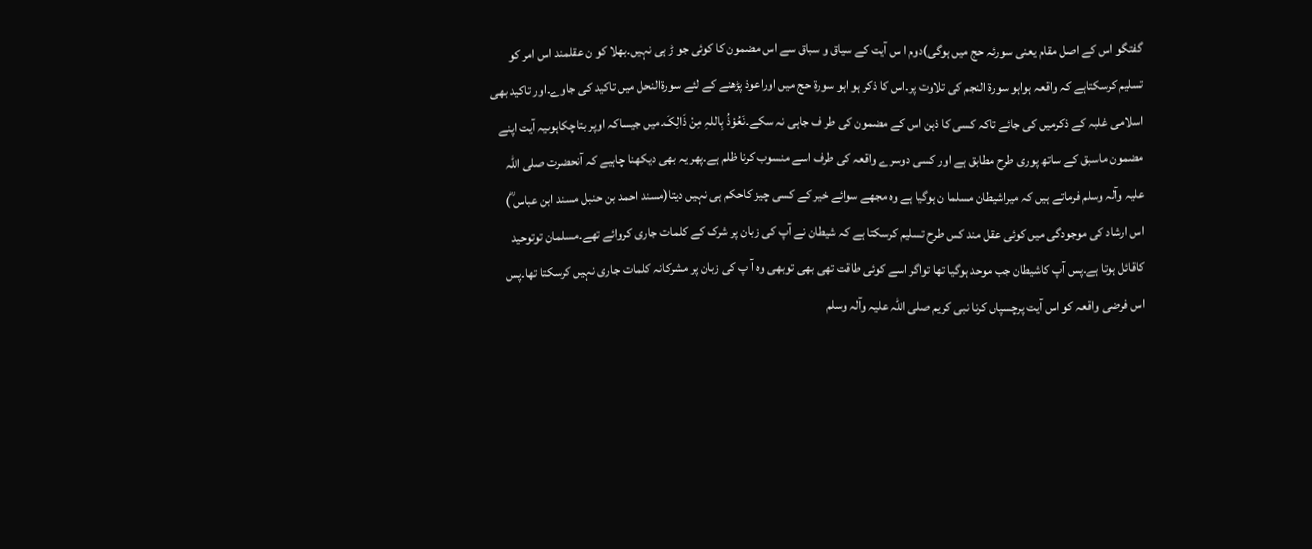گفتگو اس کے اصل مقام یعنی سورئہ حج میں ہوگی)دوم ا س آیت کے سیاق و سباق سے اس مضمون کا کوئی جو ڑ ہی نہیں۔بھلا کو ن عقلمند اس امر کو تسلیم کرسکتاہے کہ واقعہ ہواہو سورۃ النجم کی تلاوت پر۔اس کا ذکر ہو اہو سورۃ حج میں اوراعوذ پڑھنے کے لئے سورۃالنحل میں تاکید کی جاوے۔اور تاکید بھی اسلامی غلبہ کے ذکرمیں کی جائے تاکہ کسی کا ذہن اس کے مضمون کی طر ف جاہی نہ سکے۔نَعُوْذُ بِاللہِ مِنْ ذَالِکَ۔میں جیساکہ اوپر بتاچکاہوںیہ آیت اپنے مضمون ماسبق کے ساتھ پوری طرح مطابق ہے اور کسی دوسرے واقعہ کی طرف اسے منسوب کرنا ظلم ہے۔پھر یہ بھی دیکھنا چاہیے کہ آنحضرت صلی اللہ علیہ وآلہ وسلم فرماتے ہیں کہ میراشیطان مسلما ن ہوگیا ہے وہ مجھے سوائے خیر کے کسی چیز کاحکم ہی نہیں دیتا(مسند احمد بن حنبل مسند ابن عباس ؓ) اس ارشاد کی موجودگی میں کوئی عقل مند کس طرح تسلیم کرسکتا ہے کہ شیطان نے آپ کی زبان پر شرک کے کلمات جاری کروائے تھے۔مسلمان توتوحید کاقائل ہوتا ہے۔پس آپ کاشیطان جب موحد ہوگیا تھا تواگر اسے کوئی طاقت تھی بھی توبھی وہ آ پ کی زبان پر مشرکانہ کلمات جاری نہیں کرسکتا تھا۔پس اس فرضی واقعہ کو اس آیت پرچسپاں کرنا نبی کریم صلی اللہ علیہ وآلہ وسلم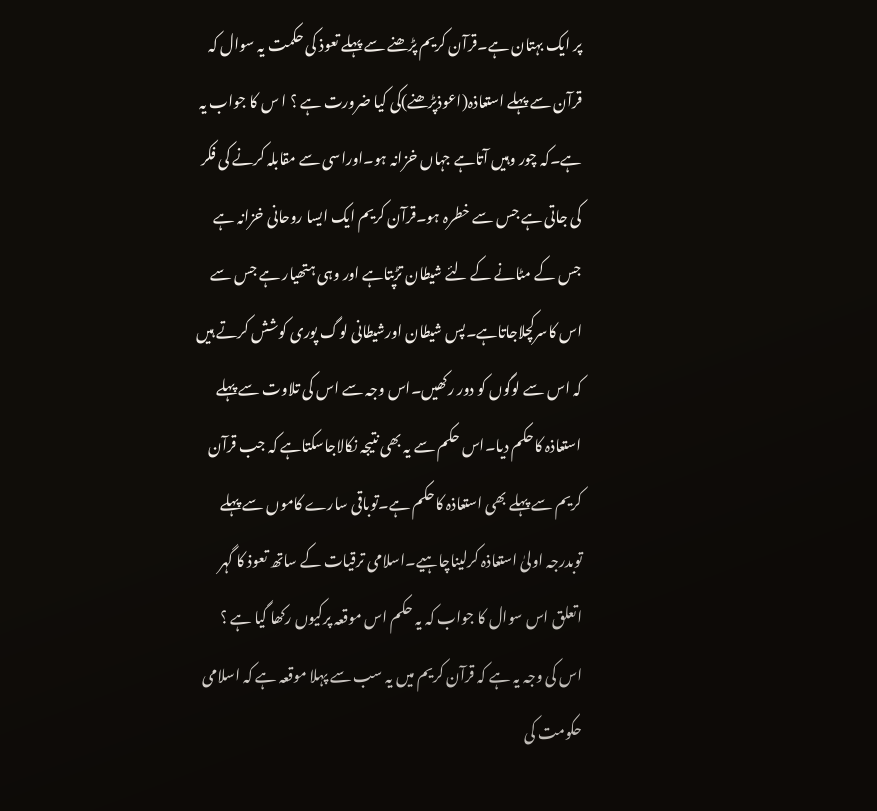پر ایک بہتان ہے۔قرآن کریم پڑھنے سے پہلے تعوذ کی حکمت یہ سوال کہ قرآن سے پہلے استعاذہ(اعوذپڑھنے)کی کیا ضرورت ہے ؟ ا س کا جواب یہ ہے۔کہ چور وہیں آتاہے جہاں خزانہ ہو۔اوراسی سے مقابلہ کرنے کی فکر کی جاتی ہے جس سے خطرہ ہو۔قرآن کریم ایک ایسا روحانی خزانہ ہے جس کے مٹانے کے لئے شیطان تڑپتاہے اور وہی ہتھیار ہے جس سے اس کاسرکچلاجاتاہے۔پس شیطان اورشیطانی لوگ پوری کوشش کرتے ہیں کہ اس سے لوگوں کو دور رکھیں۔اس وجہ سے اس کی تلاوت سے پہلے استعاذہ کاحکم دیا۔اس حکم سے یہ بھی نتیجہ نکالاجاسکتاہے کہ جب قرآن کریم سے پہلے بھی استعاذہ کاحکم ہے۔توباقی سارے کاموں سے پہلے توبدرجہ اولیٰ استعاذہ کرلیناچاہیے۔اسلامی ترقیات کے ساتھ تعوذ کا گہر اتعلق اس سوال کا جواب کہ یہ حکم اس موقعہ پرکیوں رکھا گیا ہے ؟ اس کی وجہ یہ ہے کہ قرآن کریم میں یہ سب سے پہلا موقعہ ہے کہ اسلامی حکومت کی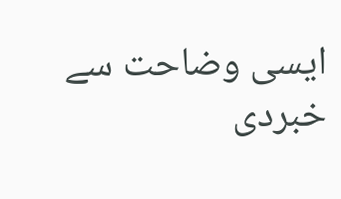ایسی وضاحت سے خبردی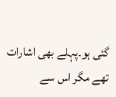گئی ہو۔پہلے بھی اشارات تھے مگر اس سے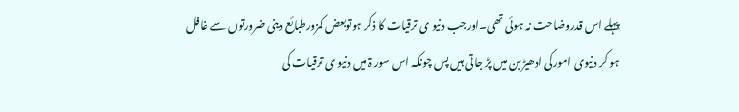پہلے اس قدروضاحت نہ ہوئی تھی۔اورجب دنیو ی ترقیات کا ذکر ہوتوبعض کمزورطبائع دینی ضرورتوں سے غافل ہو کر دنیوی امورکی ادھیڑ بن میں پڑ جاتی ہیں پس چونکہ اس سور ۃ میں دنیو ی ترقیات کی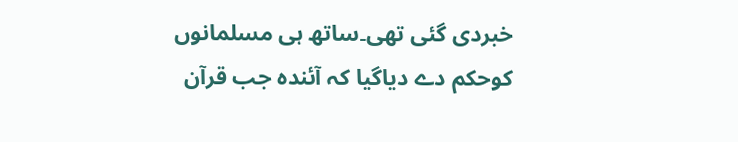خبردی گئی تھی۔ساتھ ہی مسلمانوں کوحکم دے دیاگیا کہ آئندہ جب قرآن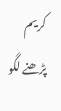کریم پڑھنے لگو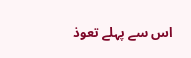اس سے پہلے تعوذ